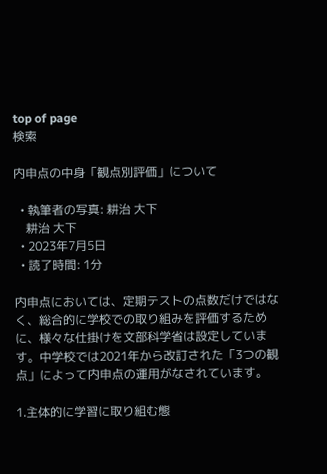top of page
検索

内申点の中身「観点別評価」について

  • 執筆者の写真: 耕治 大下
    耕治 大下
  • 2023年7月5日
  • 読了時間: 1分

内申点においては、定期テストの点数だけではなく、総合的に学校での取り組みを評価するために、様々な仕掛けを文部科学省は設定しています。中学校では2021年から改訂された「3つの観点」によって内申点の運用がなされています。

1.主体的に学習に取り組む態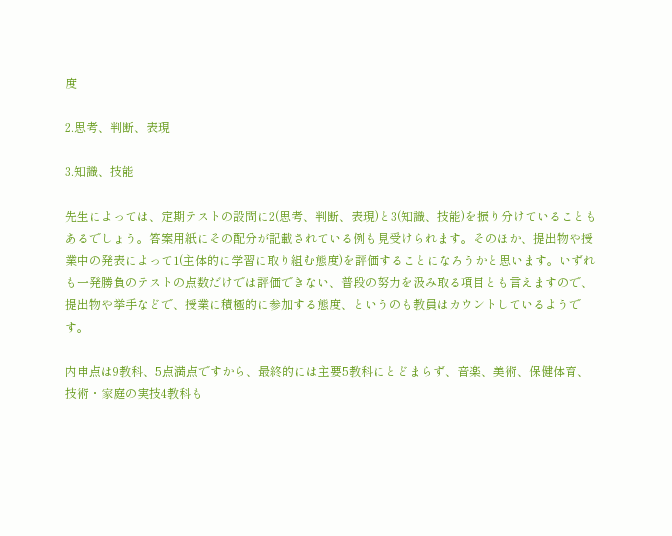度

2.思考、判断、表現

3.知識、技能

先生によっては、定期テストの設問に2(思考、判断、表現)と3(知識、技能)を振り分けていることもあるでしょう。答案用紙にその配分が記載されている例も見受けられます。そのほか、提出物や授業中の発表によって1(主体的に学習に取り組む態度)を評価することになろうかと思います。いずれも一発勝負のテストの点数だけでは評価できない、普段の努力を汲み取る項目とも言えますので、提出物や挙手などで、授業に積極的に参加する態度、というのも教員はカウントしているようです。

内申点は9教科、5点満点ですから、最終的には主要5教科にとどまらず、音楽、美術、保健体育、技術・家庭の実技4教科も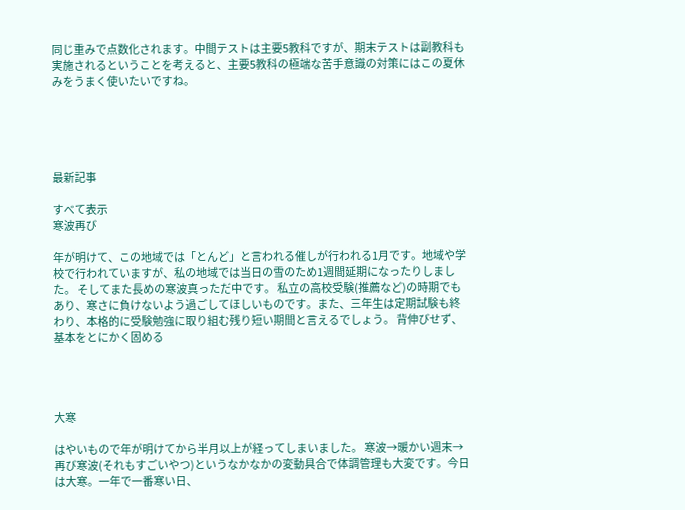同じ重みで点数化されます。中間テストは主要5教科ですが、期末テストは副教科も実施されるということを考えると、主要5教科の極端な苦手意識の対策にはこの夏休みをうまく使いたいですね。





最新記事

すべて表示
寒波再び

年が明けて、この地域では「とんど」と言われる催しが行われる1月です。地域や学校で行われていますが、私の地域では当日の雪のため1週間延期になったりしました。 そしてまた長めの寒波真っただ中です。 私立の高校受験(推薦など)の時期でもあり、寒さに負けないよう過ごしてほしいものです。また、三年生は定期試験も終わり、本格的に受験勉強に取り組む残り短い期間と言えるでしょう。 背伸びせず、基本をとにかく固める




大寒

はやいもので年が明けてから半月以上が経ってしまいました。 寒波→暖かい週末→再び寒波(それもすごいやつ)というなかなかの変動具合で体調管理も大変です。今日は大寒。一年で一番寒い日、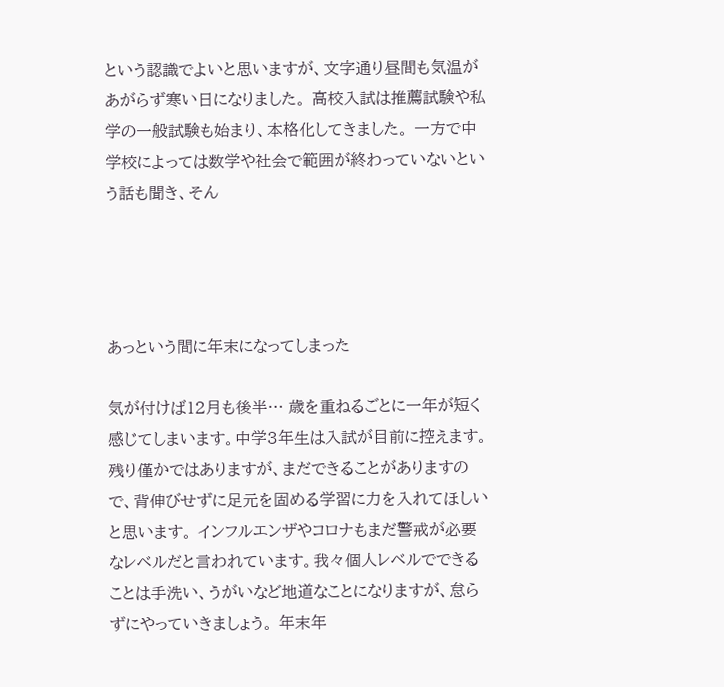という認識でよいと思いますが、文字通り昼間も気温があがらず寒い日になりました。 高校入試は推薦試験や私学の一般試験も始まり、本格化してきました。 一方で中学校によっては数学や社会で範囲が終わっていないという話も聞き、そん




あっという間に年末になってしまった

気が付けば12月も後半… 歳を重ねるごとに一年が短く感じてしまいます。中学3年生は入試が目前に控えます。残り僅かではありますが、まだできることがありますので、背伸びせずに足元を固める学習に力を入れてほしいと思います。 インフルエンザやコロナもまだ警戒が必要なレベルだと言われています。我々個人レベルでできることは手洗い、うがいなど地道なことになりますが、怠らずにやっていきましょう。 年末年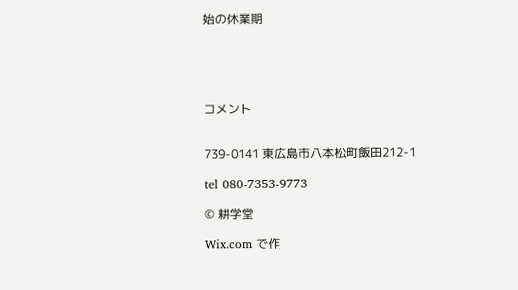始の休業期





コメント


739-0141 東広島市八本松町飯田212-1

tel 080-7353-9773

© 耕学堂

Wix.com で作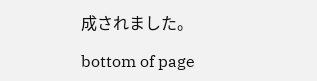成されました。

bottom of page